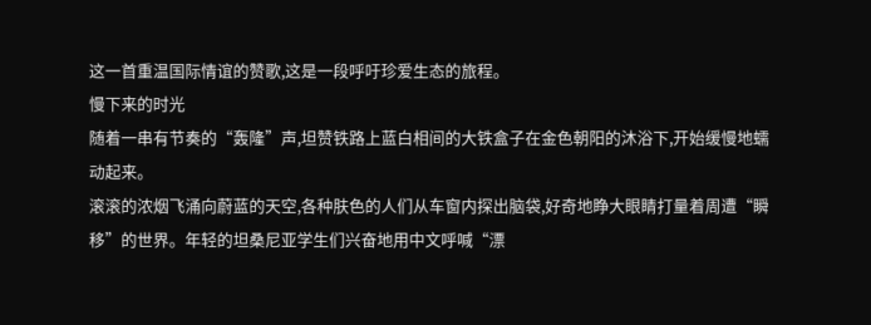这一首重温国际情谊的赞歌,这是一段呼吁珍爱生态的旅程。
慢下来的时光
随着一串有节奏的“轰隆”声,坦赞铁路上蓝白相间的大铁盒子在金色朝阳的沐浴下,开始缓慢地蠕动起来。
滚滚的浓烟飞涌向蔚蓝的天空,各种肤色的人们从车窗内探出脑袋,好奇地睁大眼睛打量着周遭“瞬移”的世界。年轻的坦桑尼亚学生们兴奋地用中文呼喊“漂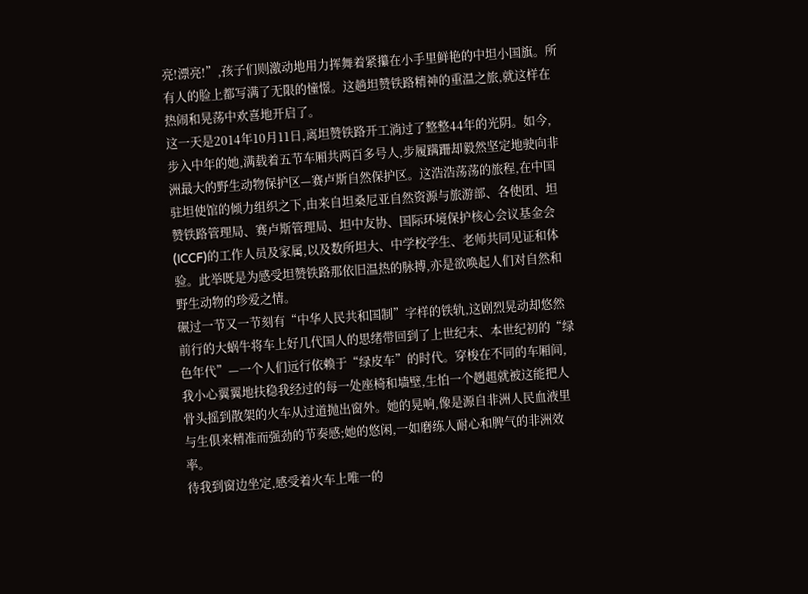亮!漂亮!”,孩子们则激动地用力挥舞着紧攥在小手里鲜艳的中坦小国旗。所有人的脸上都写满了无限的憧憬。这趟坦赞铁路精神的重温之旅,就这样在热闹和晃荡中欢喜地开启了。
这一天是2014年10月11日,离坦赞铁路开工淌过了整整44年的光阴。如今,步入中年的她,满载着五节车厢共两百多号人,步履蹒跚却毅然坚定地驶向非洲最大的野生动物保护区—赛卢斯自然保护区。这浩浩荡荡的旅程,在中国驻坦使馆的倾力组织之下,由来自坦桑尼亚自然资源与旅游部、各使团、坦赞铁路管理局、赛卢斯管理局、坦中友协、国际环境保护核心会议基金会(ICCF)的工作人员及家属,以及数所坦大、中学校学生、老师共同见证和体验。此举既是为感受坦赞铁路那依旧温热的脉搏,亦是欲唤起人们对自然和野生动物的珍爱之情。
碾过一节又一节刻有“中华人民共和国制”字样的铁轨,这剧烈晃动却悠然前行的大蜗牛将车上好几代国人的思绪带回到了上世纪末、本世纪初的“绿色年代”—一个人们远行依赖于“绿皮车”的时代。穿梭在不同的车厢间,我小心翼翼地扶稳我经过的每一处座椅和墙壁,生怕一个趔趄就被这能把人骨头摇到散架的火车从过道抛出窗外。她的晃响,像是源自非洲人民血液里与生俱来精准而强劲的节奏感;她的悠闲,一如磨练人耐心和脾气的非洲效率。
待我到窗边坐定,感受着火车上唯一的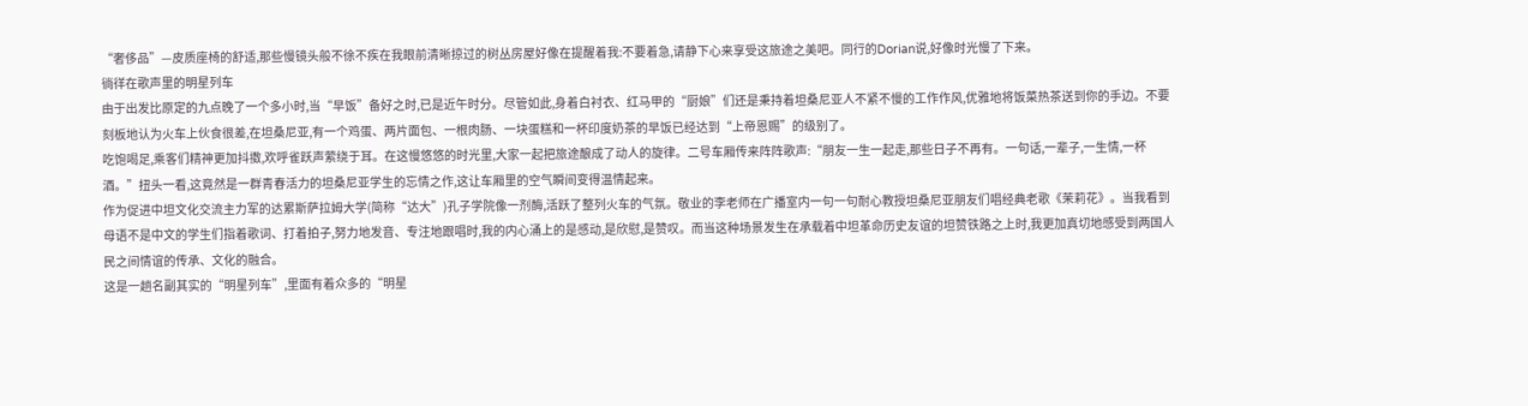“奢侈品”—皮质座椅的舒适,那些慢镜头般不徐不疾在我眼前清晰掠过的树丛房屋好像在提醒着我:不要着急,请静下心来享受这旅途之美吧。同行的Dorian说,好像时光慢了下来。
徜徉在歌声里的明星列车
由于出发比原定的九点晚了一个多小时,当“早饭”备好之时,已是近午时分。尽管如此,身着白衬衣、红马甲的“厨娘”们还是秉持着坦桑尼亚人不紧不慢的工作作风,优雅地将饭菜热茶送到你的手边。不要刻板地认为火车上伙食很差,在坦桑尼亚,有一个鸡蛋、两片面包、一根肉肠、一块蛋糕和一杯印度奶茶的早饭已经达到“上帝恩赐”的级别了。
吃饱喝足,乘客们精神更加抖擞,欢呼雀跃声萦绕于耳。在这慢悠悠的时光里,大家一起把旅途酿成了动人的旋律。二号车厢传来阵阵歌声:“朋友一生一起走,那些日子不再有。一句话,一辈子,一生情,一杯酒。”扭头一看,这竟然是一群青春活力的坦桑尼亚学生的忘情之作,这让车厢里的空气瞬间变得温情起来。
作为促进中坦文化交流主力军的达累斯萨拉姆大学(简称“达大”)孔子学院像一剂酶,活跃了整列火车的气氛。敬业的李老师在广播室内一句一句耐心教授坦桑尼亚朋友们唱经典老歌《茉莉花》。当我看到母语不是中文的学生们指着歌词、打着拍子,努力地发音、专注地跟唱时,我的内心涌上的是感动,是欣慰,是赞叹。而当这种场景发生在承载着中坦革命历史友谊的坦赞铁路之上时,我更加真切地感受到两国人民之间情谊的传承、文化的融合。
这是一趟名副其实的“明星列车”,里面有着众多的“明星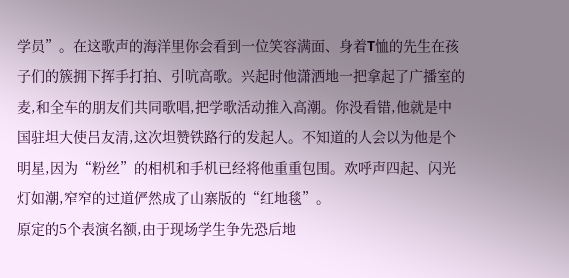学员”。在这歌声的海洋里你会看到一位笑容满面、身着T恤的先生在孩子们的簇拥下挥手打拍、引吭高歌。兴起时他潇洒地一把拿起了广播室的麦,和全车的朋友们共同歌唱,把学歌活动推入高潮。你没看错,他就是中国驻坦大使吕友清,这次坦赞铁路行的发起人。不知道的人会以为他是个明星,因为“粉丝”的相机和手机已经将他重重包围。欢呼声四起、闪光灯如潮,窄窄的过道俨然成了山寨版的“红地毯”。
原定的5个表演名额,由于现场学生争先恐后地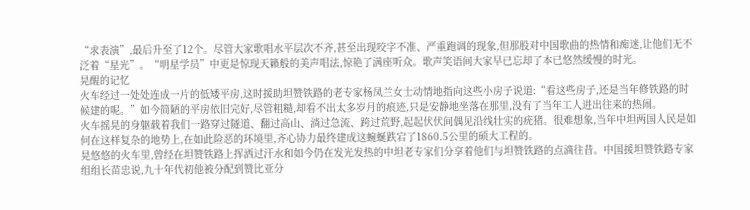“求表演”,最后升至了12个。尽管大家歌唱水平层次不齐,甚至出现咬字不准、严重跑调的现象,但那股对中国歌曲的热情和痴迷,让他们无不泛着“星光”。“明星学员”中更是惊现天籁般的美声唱法,惊艳了满座听众。歌声笑语间大家早已忘却了本已悠然缓慢的时光。
晃醒的记忆
火车经过一处处连成一片的低矮平房,这时援助坦赞铁路的老专家杨凤兰女士动情地指向这些小房子说道:“看这些房子,还是当年修铁路的时候建的呢。”如今简陋的平房依旧完好,尽管粗糙,却看不出太多岁月的痕迹,只是安静地坐落在那里,没有了当年工人进出往来的热闹。
火车摇晃的身躯载着我们一路穿过隧道、翻过高山、淌过急流、跨过荒野,起起伏伏间偶见沿线壮实的疣猪。很难想象,当年中坦两国人民是如何在这样复杂的地势上,在如此险恶的环境里,齐心协力最终建成这蜿蜒跌宕了1860.5公里的硕大工程的。
晃悠悠的火车里,曾经在坦赞铁路上挥洒过汗水和如今仍在发光发热的中坦老专家们分享着他们与坦赞铁路的点滴往昔。中国援坦赞铁路专家组组长苗忠说,九十年代初他被分配到赞比亚分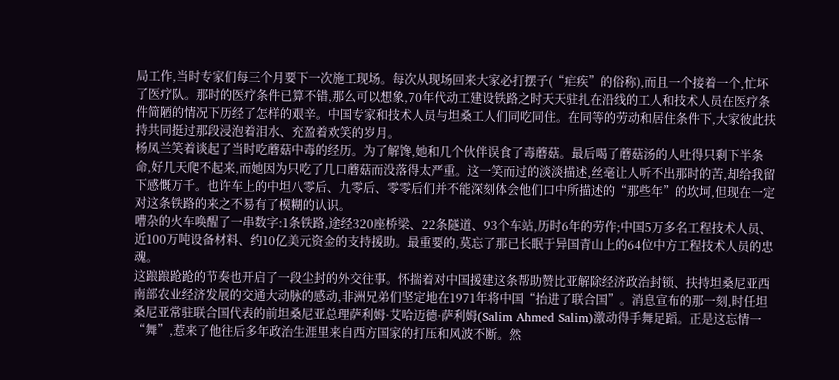局工作,当时专家们每三个月要下一次施工现场。每次从现场回来大家必打摆子(“疟疾”的俗称),而且一个接着一个,忙坏了医疗队。那时的医疗条件已算不错,那么可以想象,70年代动工建设铁路之时天天驻扎在沿线的工人和技术人员在医疗条件简陋的情况下历经了怎样的艰辛。中国专家和技术人员与坦桑工人们同吃同住。在同等的劳动和居住条件下,大家彼此扶持共同挺过那段浸泡着泪水、充盈着欢笑的岁月。
杨凤兰笑着谈起了当时吃蘑菇中毒的经历。为了解馋,她和几个伙伴误食了毒蘑菇。最后喝了蘑菇汤的人吐得只剩下半条命,好几天爬不起来,而她因为只吃了几口蘑菇而没落得太严重。这一笑而过的淡淡描述,丝毫让人听不出那时的苦,却给我留下感慨万千。也许车上的中坦八零后、九零后、零零后们并不能深刻体会他们口中所描述的“那些年”的坎坷,但现在一定对这条铁路的来之不易有了模糊的认识。
嘈杂的火车唤醒了一串数字:1条铁路,途经320座桥梁、22条隧道、93个车站,历时6年的劳作;中国5万多名工程技术人员、近100万吨设备材料、约10亿美元资金的支持援助。最重要的,莫忘了那已长眠于异国青山上的64位中方工程技术人员的忠魂。
这踉踉跄跄的节奏也开启了一段尘封的外交往事。怀揣着对中国援建这条帮助赞比亚解除经济政治封锁、扶持坦桑尼亚西南部农业经济发展的交通大动脉的感动,非洲兄弟们坚定地在1971年将中国“抬进了联合国”。消息宣布的那一刻,时任坦桑尼亚常驻联合国代表的前坦桑尼亚总理萨利姆·艾哈迈德·萨利姆(Salim Ahmed Salim)激动得手舞足蹈。正是这忘情一“舞”,惹来了他往后多年政治生涯里来自西方国家的打压和风波不断。然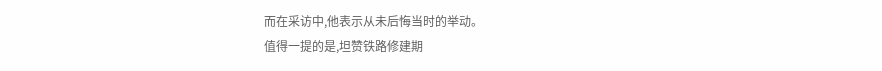而在采访中,他表示从未后悔当时的举动。
值得一提的是,坦赞铁路修建期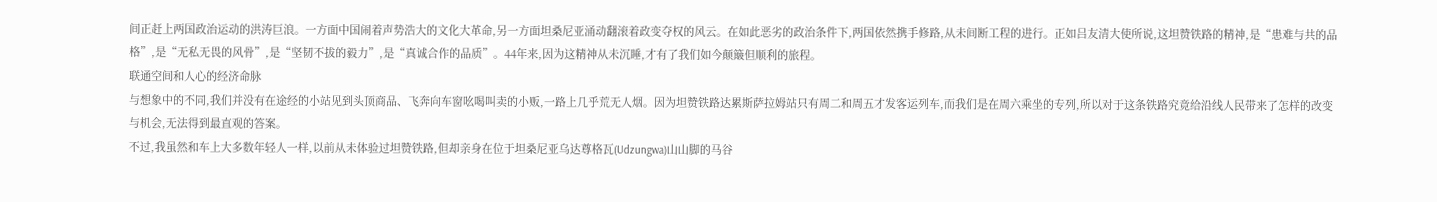间正赶上两国政治运动的洪涛巨浪。一方面中国闹着声势浩大的文化大革命,另一方面坦桑尼亚涌动翻滚着政变夺权的风云。在如此恶劣的政治条件下,两国依然携手修路,从未间断工程的进行。正如吕友清大使所说,这坦赞铁路的精神,是“患难与共的品格”,是“无私无畏的风骨”,是“坚韧不拔的毅力”,是“真诚合作的品质”。44年来,因为这精神从未沉睡,才有了我们如今颠簸但顺利的旅程。
联通空间和人心的经济命脉
与想象中的不同,我们并没有在途经的小站见到头顶商品、飞奔向车窗吆喝叫卖的小贩,一路上几乎荒无人烟。因为坦赞铁路达累斯萨拉姆站只有周二和周五才发客运列车,而我们是在周六乘坐的专列,所以对于这条铁路究竟给沿线人民带来了怎样的改变与机会,无法得到最直观的答案。
不过,我虽然和车上大多数年轻人一样,以前从未体验过坦赞铁路,但却亲身在位于坦桑尼亚乌达尊格瓦(Udzungwa)山山脚的马谷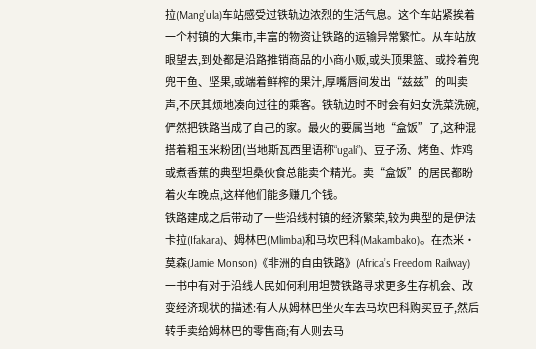拉(Mang’ula)车站感受过铁轨边浓烈的生活气息。这个车站紧挨着一个村镇的大集市,丰富的物资让铁路的运输异常繁忙。从车站放眼望去,到处都是沿路推销商品的小商小贩,或头顶果篮、或拎着兜兜干鱼、坚果,或端着鲜榨的果汁,厚嘴唇间发出“兹兹”的叫卖声,不厌其烦地凑向过往的乘客。铁轨边时不时会有妇女洗菜洗碗,俨然把铁路当成了自己的家。最火的要属当地“盒饭”了,这种混搭着粗玉米粉团(当地斯瓦西里语称“ugali”)、豆子汤、烤鱼、炸鸡或煮香蕉的典型坦桑伙食总能卖个精光。卖“盒饭”的居民都盼着火车晚点,这样他们能多赚几个钱。
铁路建成之后带动了一些沿线村镇的经济繁荣,较为典型的是伊法卡拉(Ifakara)、姆林巴(Mlimba)和马坎巴科(Makambako)。在杰米·莫森(Jamie Monson)《非洲的自由铁路》(Africa’s Freedom Railway)一书中有对于沿线人民如何利用坦赞铁路寻求更多生存机会、改变经济现状的描述:有人从姆林巴坐火车去马坎巴科购买豆子,然后转手卖给姆林巴的零售商;有人则去马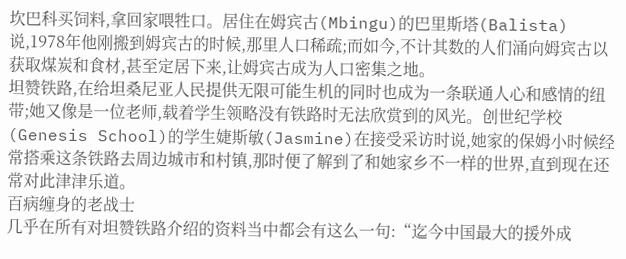坎巴科买饲料,拿回家喂牲口。居住在姆宾古(Mbingu)的巴里斯塔(Balista)说,1978年他刚搬到姆宾古的时候,那里人口稀疏;而如今,不计其数的人们涌向姆宾古以获取煤炭和食材,甚至定居下来,让姆宾古成为人口密集之地。
坦赞铁路,在给坦桑尼亚人民提供无限可能生机的同时也成为一条联通人心和感情的纽带;她又像是一位老师,载着学生领略没有铁路时无法欣赏到的风光。创世纪学校(Genesis School)的学生婕斯敏(Jasmine)在接受采访时说,她家的保姆小时候经常搭乘这条铁路去周边城市和村镇,那时便了解到了和她家乡不一样的世界,直到现在还常对此津津乐道。
百病缠身的老战士
几乎在所有对坦赞铁路介绍的资料当中都会有这么一句:“迄今中国最大的援外成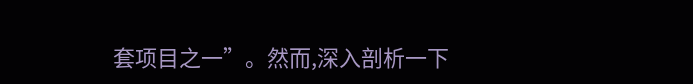套项目之一”。然而,深入剖析一下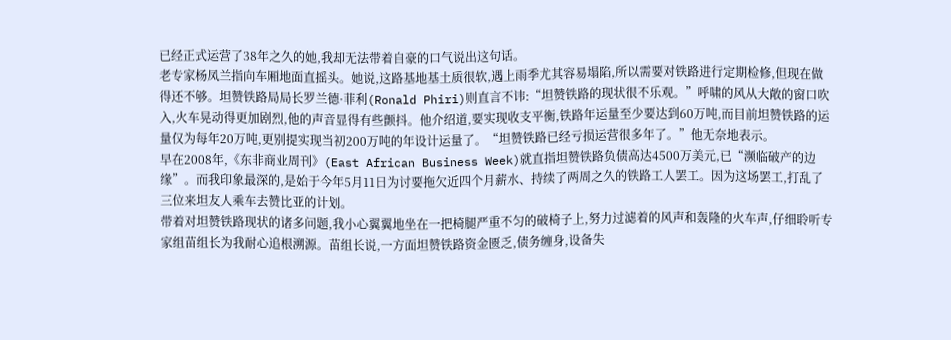已经正式运营了38年之久的她,我却无法带着自豪的口气说出这句话。
老专家杨凤兰指向车厢地面直摇头。她说,这路基地基土质很软,遇上雨季尤其容易塌陷,所以需要对铁路进行定期检修,但现在做得还不够。坦赞铁路局局长罗兰德·菲利(Ronald Phiri)则直言不讳:“坦赞铁路的现状很不乐观。”呼啸的风从大敞的窗口吹入,火车晃动得更加剧烈,他的声音显得有些颤抖。他介绍道,要实现收支平衡,铁路年运量至少要达到60万吨,而目前坦赞铁路的运量仅为每年20万吨,更别提实现当初200万吨的年设计运量了。“坦赞铁路已经亏损运营很多年了。”他无奈地表示。
早在2008年,《东非商业周刊》(East African Business Week)就直指坦赞铁路负债高达4500万美元,已“濒临破产的边缘”。而我印象最深的,是始于今年5月11日为讨要拖欠近四个月薪水、持续了两周之久的铁路工人罢工。因为这场罢工,打乱了三位来坦友人乘车去赞比亚的计划。
带着对坦赞铁路现状的诸多问题,我小心翼翼地坐在一把椅腿严重不匀的破椅子上,努力过滤着的风声和轰隆的火车声,仔细聆听专家组苗组长为我耐心追根溯源。苗组长说,一方面坦赞铁路资金匮乏,债务缠身,设备失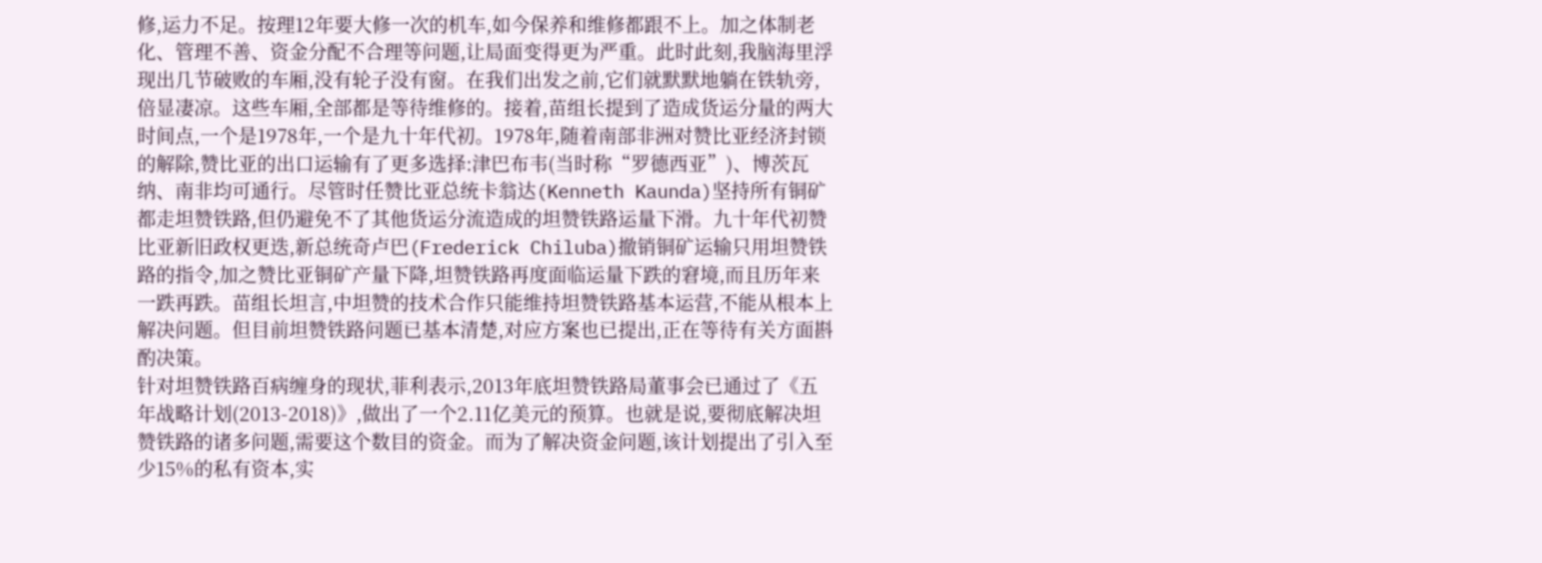修,运力不足。按理12年要大修一次的机车,如今保养和维修都跟不上。加之体制老化、管理不善、资金分配不合理等问题,让局面变得更为严重。此时此刻,我脑海里浮现出几节破败的车厢,没有轮子没有窗。在我们出发之前,它们就默默地躺在铁轨旁,倍显凄凉。这些车厢,全部都是等待维修的。接着,苗组长提到了造成货运分量的两大时间点,一个是1978年,一个是九十年代初。1978年,随着南部非洲对赞比亚经济封锁的解除,赞比亚的出口运输有了更多选择:津巴布韦(当时称“罗德西亚”)、博茨瓦纳、南非均可通行。尽管时任赞比亚总统卡翁达(Kenneth Kaunda)坚持所有铜矿都走坦赞铁路,但仍避免不了其他货运分流造成的坦赞铁路运量下滑。九十年代初赞比亚新旧政权更迭,新总统奇卢巴(Frederick Chiluba)撤销铜矿运输只用坦赞铁路的指令,加之赞比亚铜矿产量下降,坦赞铁路再度面临运量下跌的窘境,而且历年来一跌再跌。苗组长坦言,中坦赞的技术合作只能维持坦赞铁路基本运营,不能从根本上解决问题。但目前坦赞铁路问题已基本清楚,对应方案也已提出,正在等待有关方面斟酌决策。
针对坦赞铁路百病缠身的现状,菲利表示,2013年底坦赞铁路局董事会已通过了《五年战略计划(2013-2018)》,做出了一个2.11亿美元的预算。也就是说,要彻底解决坦赞铁路的诸多问题,需要这个数目的资金。而为了解决资金问题,该计划提出了引入至少15%的私有资本,实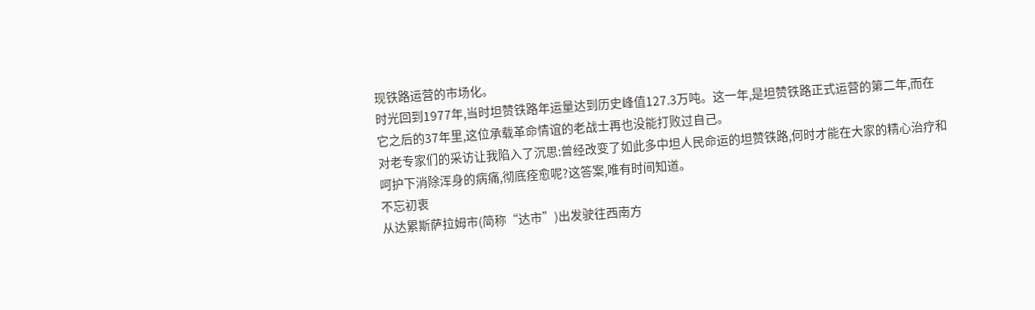现铁路运营的市场化。
时光回到1977年,当时坦赞铁路年运量达到历史峰值127.3万吨。这一年,是坦赞铁路正式运营的第二年,而在它之后的37年里,这位承载革命情谊的老战士再也没能打败过自己。
对老专家们的采访让我陷入了沉思:曾经改变了如此多中坦人民命运的坦赞铁路,何时才能在大家的精心治疗和呵护下消除浑身的病痛,彻底痊愈呢?这答案,唯有时间知道。
不忘初衷
从达累斯萨拉姆市(简称“达市”)出发驶往西南方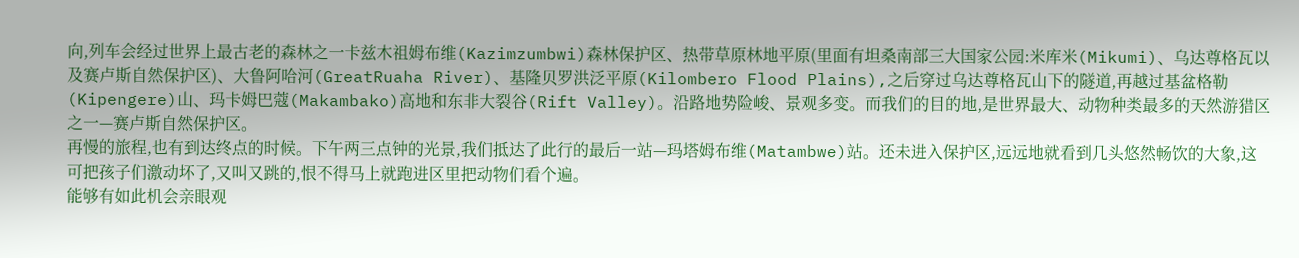向,列车会经过世界上最古老的森林之一卡兹木祖姆布维(Kazimzumbwi)森林保护区、热带草原林地平原(里面有坦桑南部三大国家公园:米库米(Mikumi)、乌达尊格瓦以及赛卢斯自然保护区)、大鲁阿哈河(GreatRuaha River)、基隆贝罗洪泛平原(Kilombero Flood Plains),之后穿过乌达尊格瓦山下的隧道,再越过基盆格勒(Kipengere)山、玛卡姆巴蔻(Makambako)高地和东非大裂谷(Rift Valley)。沿路地势险峻、景观多变。而我们的目的地,是世界最大、动物种类最多的天然游猎区之一—赛卢斯自然保护区。
再慢的旅程,也有到达终点的时候。下午两三点钟的光景,我们抵达了此行的最后一站—玛塔姆布维(Matambwe)站。还未进入保护区,远远地就看到几头悠然畅饮的大象,这可把孩子们激动坏了,又叫又跳的,恨不得马上就跑进区里把动物们看个遍。
能够有如此机会亲眼观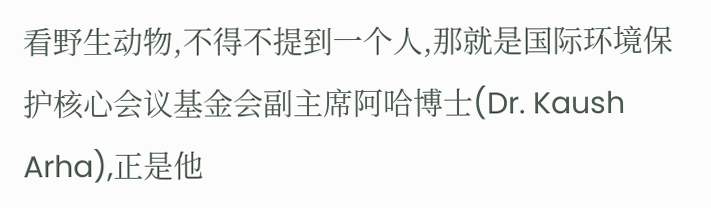看野生动物,不得不提到一个人,那就是国际环境保护核心会议基金会副主席阿哈博士(Dr. Kaush Arha),正是他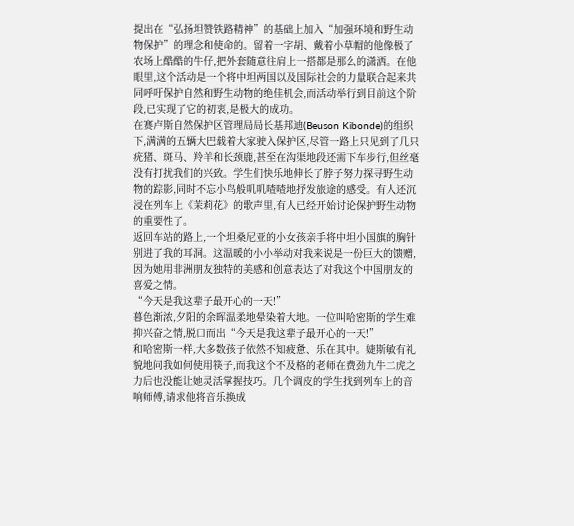提出在“弘扬坦赞铁路精神”的基础上加入“加强环境和野生动物保护”的理念和使命的。留着一字胡、戴着小草帽的他像极了农场上酷酷的牛仔,把外套随意往肩上一搭都是那么的潇洒。在他眼里,这个活动是一个将中坦两国以及国际社会的力量联合起来共同呼吁保护自然和野生动物的绝佳机会,而活动举行到目前这个阶段,已实现了它的初衷,是极大的成功。
在赛卢斯自然保护区管理局局长基邦迪(Beuson Kibonde)的组织下,满满的五辆大巴载着大家驶入保护区,尽管一路上只见到了几只疣猪、斑马、羚羊和长颈鹿,甚至在沟渠地段还需下车步行,但丝毫没有打扰我们的兴致。学生们快乐地伸长了脖子努力探寻野生动物的踪影,同时不忘小鸟般叽叽喳喳地抒发旅途的感受。有人还沉浸在列车上《茉莉花》的歌声里,有人已经开始讨论保护野生动物的重要性了。
返回车站的路上,一个坦桑尼亚的小女孩亲手将中坦小国旗的胸针别进了我的耳洞。这温暖的小小举动对我来说是一份巨大的馈赠,因为她用非洲朋友独特的美感和创意表达了对我这个中国朋友的喜爱之情。
“今天是我这辈子最开心的一天!”
暮色渐浓,夕阳的余晖温柔地晕染着大地。一位叫哈密斯的学生难抑兴奋之情,脱口而出“今天是我这辈子最开心的一天!”
和哈密斯一样,大多数孩子依然不知疲惫、乐在其中。婕斯敏有礼貌地问我如何使用筷子,而我这个不及格的老师在费劲九牛二虎之力后也没能让她灵活掌握技巧。几个调皮的学生找到列车上的音响师傅,请求他将音乐换成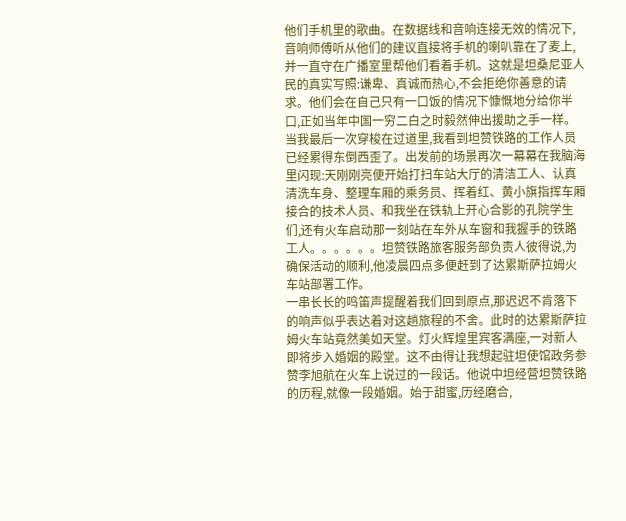他们手机里的歌曲。在数据线和音响连接无效的情况下,音响师傅听从他们的建议直接将手机的喇叭靠在了麦上,并一直守在广播室里帮他们看着手机。这就是坦桑尼亚人民的真实写照:谦卑、真诚而热心,不会拒绝你善意的请求。他们会在自己只有一口饭的情况下慷慨地分给你半口,正如当年中国一穷二白之时毅然伸出援助之手一样。
当我最后一次穿梭在过道里,我看到坦赞铁路的工作人员已经累得东倒西歪了。出发前的场景再次一幕幕在我脑海里闪现:天刚刚亮便开始打扫车站大厅的清洁工人、认真清洗车身、整理车厢的乘务员、挥着红、黄小旗指挥车厢接合的技术人员、和我坐在铁轨上开心合影的孔院学生们,还有火车启动那一刻站在车外从车窗和我握手的铁路工人。。。。。。坦赞铁路旅客服务部负责人彼得说,为确保活动的顺利,他凌晨四点多便赶到了达累斯萨拉姆火车站部署工作。
一串长长的鸣笛声提醒着我们回到原点,那迟迟不肯落下的响声似乎表达着对这趟旅程的不舍。此时的达累斯萨拉姆火车站竟然美如天堂。灯火辉煌里宾客满座,一对新人即将步入婚姻的殿堂。这不由得让我想起驻坦使馆政务参赞李旭航在火车上说过的一段话。他说中坦经营坦赞铁路的历程,就像一段婚姻。始于甜蜜,历经磨合,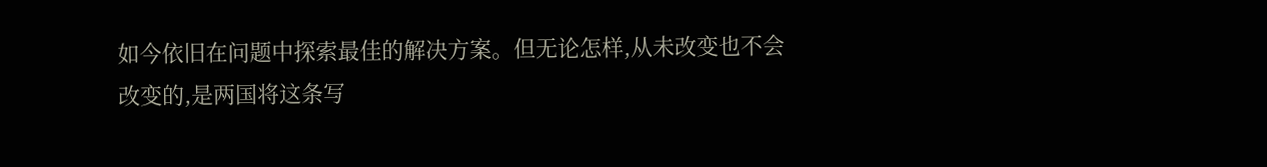如今依旧在问题中探索最佳的解决方案。但无论怎样,从未改变也不会改变的,是两国将这条写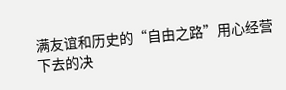满友谊和历史的“自由之路”用心经营下去的决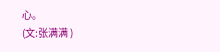心。
(文:张满满 )